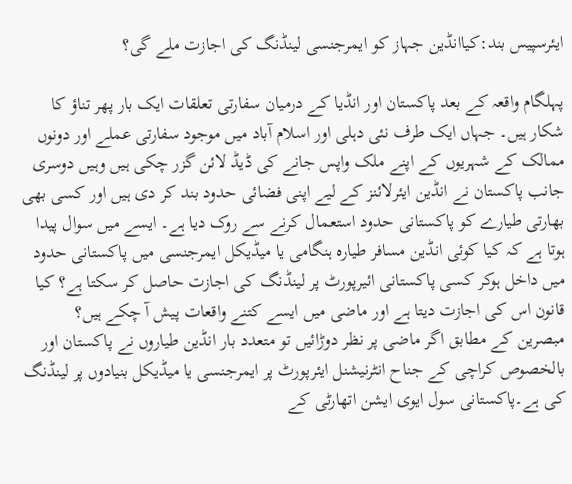ایئرسپیس بند:کیاانڈین جہاز کو ایمرجنسی لینڈنگ کی اجازت ملے گی؟

پہلگام واقعہ کے بعد پاکستان اور انڈیا کے درمیان سفارتی تعلقات ایک بار پھر تناؤ کا شکار ہیں۔ جہاں ایک طرف نئی دہلی اور اسلام آباد میں موجود سفارتی عملے اور دونوں ممالک کے شہریوں کے اپنے ملک واپس جانے کی ڈیڈ لائن گزر چکی ہیں وہیں دوسری جانب پاکستان نے انڈین ایئرلائنز کے لیے اپنی فضائی حدود بند کر دی ہیں اور کسی بھی بھارتی طیارے کو پاکستانی حدود استعمال کرنے سے روک دیا ہے۔ ایسے میں سوال پیدا ہوتا ہے کہ کیا کوئی انڈین مسافر طیارہ ہنگامی یا میڈیکل ایمرجنسی میں پاکستانی حدود میں داخل ہوکر کسی پاکستانی ائیرپورٹ پر لینڈنگ کی اجازت حاصل کر سکتا ہے؟ کیا قانون اس کی اجازت دیتا ہے اور ماضی میں ایسے کتنے واقعات پیش آ چکے ہیں؟
مبصرین کے مطابق اگر ماضی پر نظر دوڑائیں تو متعدد بار انڈین طیاروں نے پاکستان اور بالخصوص کراچی کے جناح انٹرنیشنل ایئرپورٹ پر ایمرجنسی یا میڈیکل بنیادوں پر لینڈنگ کی ہے۔پاکستانی سول ایوی ایشن اتھارٹی کے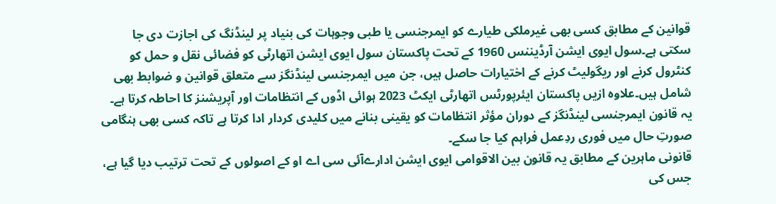قوانین کے مطابق کسی بھی غیرملکی طیارے کو ایمرجنسی یا طبی وجوہات کی بنیاد پر لینڈنگ کی اجازت دی جا سکتی ہے۔سول ایوی ایشن آرڈیننس 1960 کے تحت پاکستان سول ایوی ایشن اتھارٹی کو فضائی نقل و حمل کو کنٹرول کرنے اور ریگولیٹ کرنے کے اختیارات حاصل ہیں، جن میں ایمرجنسی لینڈنگز سے متعلق قوانین و ضوابط بھی شامل ہیں۔علاوہ ازیں پاکستان ایئرپورٹس اتھارٹی ایکٹ 2023 ہوائی اڈوں کے انتظامات اور آپریشنز کا احاطہ کرتا ہے۔ یہ قانون ایمرجنسی لینڈنگز کے دوران مؤثر انتظامات کو یقینی بنانے میں کلیدی کردار ادا کرتا ہے تاکہ کسی بھی ہنگامی صورتِ حال میں فوری ردِعمل فراہم کیا جا سکے۔
قانونی ماہرین کے مطابق یہ قانون بین الاقوامی ایوی ایشن ادارےآئی سی اے او کے اصولوں کے تحت ترتیب دیا گیا ہے، جس کی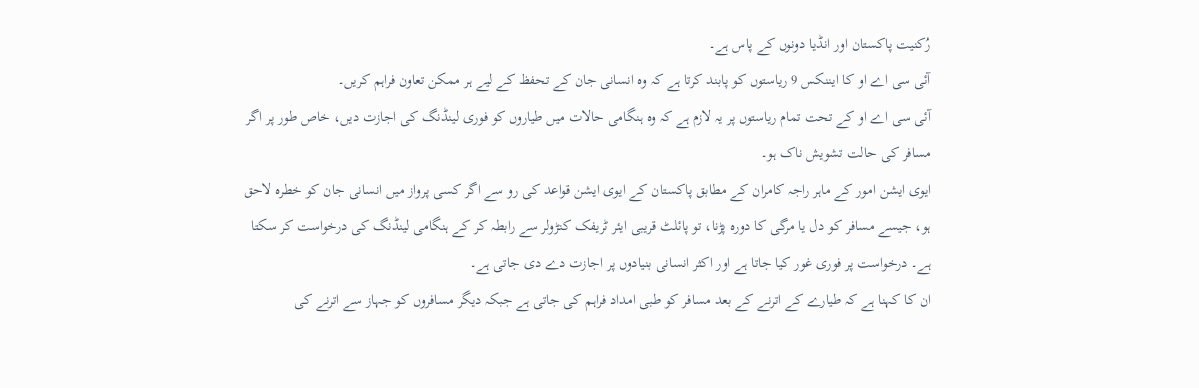رُکنیت پاکستان اور انڈیا دونوں کے پاس ہے۔
آئی سی اے او کا ایننکس 9 ریاستوں کو پابند کرتا ہے کہ وہ انسانی جان کے تحفظ کے لیے ہر ممکن تعاون فراہم کریں۔
آئی سی اے او کے تحت تمام ریاستوں پر یہ لازم ہے کہ وہ ہنگامی حالات میں طیاروں کو فوری لینڈنگ کی اجازت دیں، خاص طور پر اگر مسافر کی حالت تشویش ناک ہو۔
ایوی ایشن امور کے ماہر راجہ کامران کے مطابق پاکستان کے ایوی ایشن قواعد کی رو سے اگر کسی پرواز میں انسانی جان کو خطرہ لاحق ہو، جیسے مسافر کو دل یا مرگی کا دورہ پڑنا، تو پائلٹ قریبی ایئر ٹریفک کنڑولر سے رابطہ کر کے ہنگامی لینڈنگ کی درخواست کر سکتا ہے۔ درخواست پر فوری غور کیا جاتا ہے اور اکثر انسانی بنیادوں پر اجازت دے دی جاتی ہے۔
ان کا کہنا ہے کہ طیارے کے اترنے کے بعد مسافر کو طبی امداد فراہم کی جاتی ہے جبکہ دیگر مسافروں کو جہاز سے اترنے کی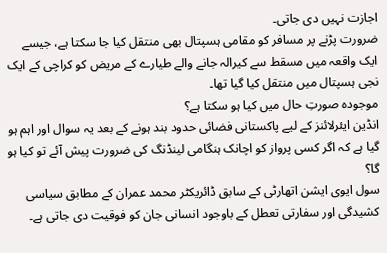اجازت نہیں دی جاتی۔
ضرورت پڑنے پر مسافر کو مقامی ہسپتال بھی منتقل کیا جا سکتا ہے، جیسے ایک واقعہ میں مسقط سے کیرالہ جانے والے طیارے کے مریض کو کراچی کے ایک نجی ہسپتال میں منتقل کیا گیا تھا۔
موجودہ صورتِ حال میں کیا ہو سکتا ہے؟
انڈین ایئرلائنز کے لیے پاکستانی فضائی حدود بند ہونے کے بعد یہ سوال اور اہم ہو گیا ہے کہ اگر کسی پرواز کو اچانک ہنگامی لینڈنگ کی ضرورت پیش آئے تو کیا ہو گا؟
سول ایوی ایشن اتھارٹی کے سابق ڈائریکٹر محمد عمران کے مطابق سیاسی کشیدگی اور سفارتی تعطل کے باوجود انسانی جان کو فوقیت دی جاتی ہے۔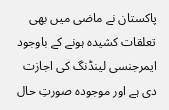پاکستان نے ماضی میں بھی تعلقات کشیدہ ہونے کے باوجود ایمرجنسی لینڈنگ کی اجازت دی ہے اور موجودہ صورتِ حال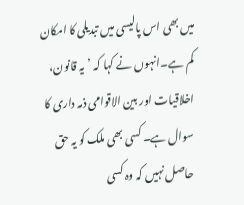میں بھی اس پالیسی میں تبدیلی کا امکان کم ہے۔انہوں نے کہا کہ ’یہ قانون، اخلاقیات اور بین الاقوامی ذمہ داری کا سوال ہے۔ کسی بھی ملک کو یہ حق حاصل نہیں کہ وہ کسی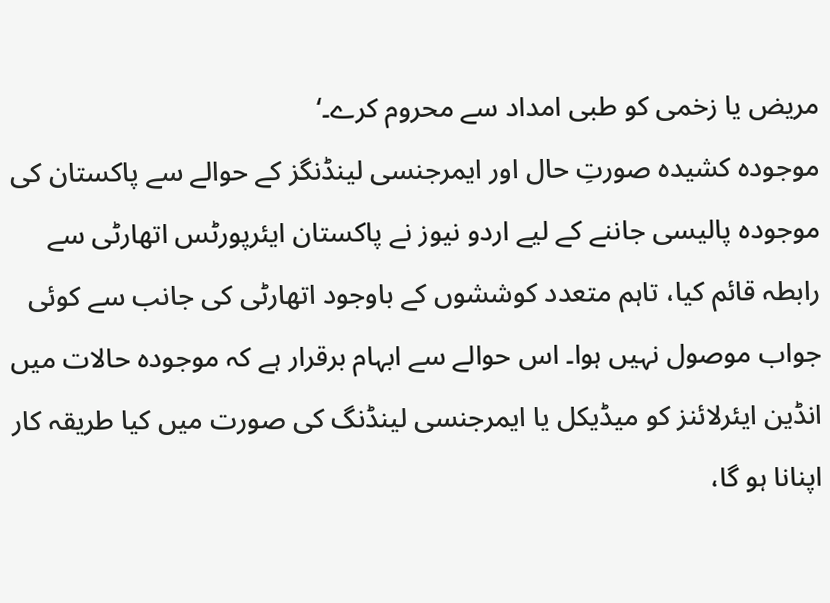مریض یا زخمی کو طبی امداد سے محروم کرے۔‘
موجودہ کشیدہ صورتِ حال اور ایمرجنسی لینڈنگز کے حوالے سے پاکستان کی موجودہ پالیسی جاننے کے لیے اردو نیوز نے پاکستان ایئرپورٹس اتھارٹی سے رابطہ قائم کیا، تاہم متعدد کوششوں کے باوجود اتھارٹی کی جانب سے کوئی جواب موصول نہیں ہوا۔ اس حوالے سے ابہام برقرار ہے کہ موجودہ حالات میں انڈین ایئرلائنز کو میڈیکل یا ایمرجنسی لینڈنگ کی صورت میں کیا طریقہ کار اپنانا ہو گا،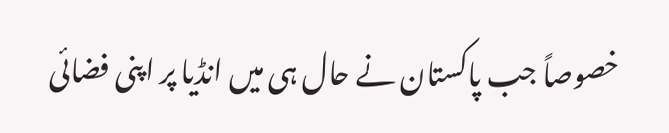خصوصاً جب پاکستان نے حال ہی میں انڈیا پر اپنی فضائی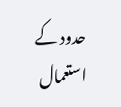حدود کے استعمال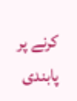کرنے پر پابندی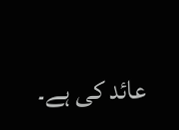عائد کی ہے۔